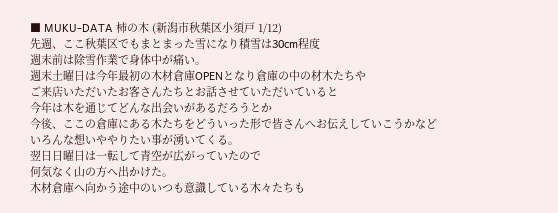■ MUKU-DATA 柿の木 (新潟市秋葉区小須戸 1/12)
先週、ここ秋葉区でもまとまった雪になり積雪は30cm程度
週末前は除雪作業で身体中が痛い。
週末土曜日は今年最初の木材倉庫OPENとなり倉庫の中の材木たちや
ご来店いただいたお客さんたちとお話させていただいていると
今年は木を通じてどんな出会いがあるだろうとか
今後、ここの倉庫にある木たちをどういった形で皆さんへお伝えしていこうかなど
いろんな想いややりたい事が湧いてくる。
翌日日曜日は一転して青空が広がっていたので
何気なく山の方へ出かけた。
木材倉庫へ向かう途中のいつも意識している木々たちも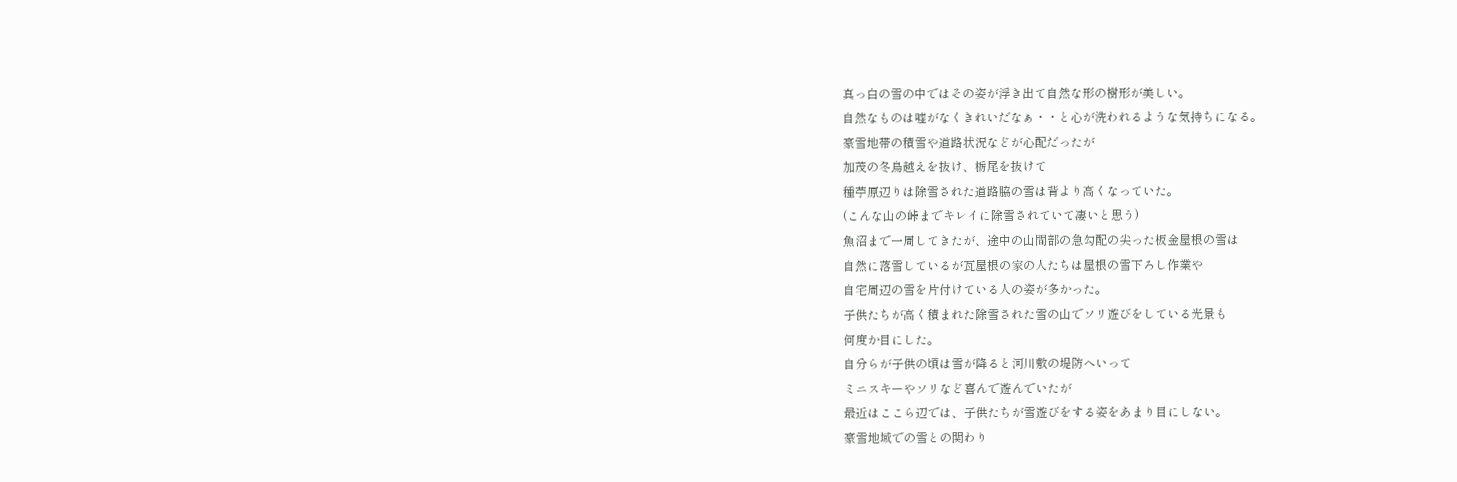真っ白の雪の中ではその姿が浮き出て自然な形の樹形が美しい。
自然なものは嘘がなくきれいだなぁ・・と心が洗われるような気持ちになる。
豪雪地帯の積雪や道路状況などが心配だったが
加茂の冬鳥越えを抜け、栃尾を抜けて
種苧原辺りは除雪された道路脇の雪は背より高くなっていた。
(こんな山の峠までキレイに除雪されていて凄いと思う)
魚沼まで一周してきたが、途中の山間部の急勾配の尖った板金屋根の雪は
自然に落雪しているが瓦屋根の家の人たちは屋根の雪下ろし作業や
自宅周辺の雪を片付けている人の姿が多かった。
子供たちが高く積まれた除雪された雪の山でソリ遊びをしている光景も
何度か目にした。
自分らが子供の頃は雪が降ると河川敷の堤防へいって
ミニスキーやソリなど喜んで遊んでいたが
最近はここら辺では、子供たちが雪遊びをする姿をあまり目にしない。
豪雪地域での雪との関わり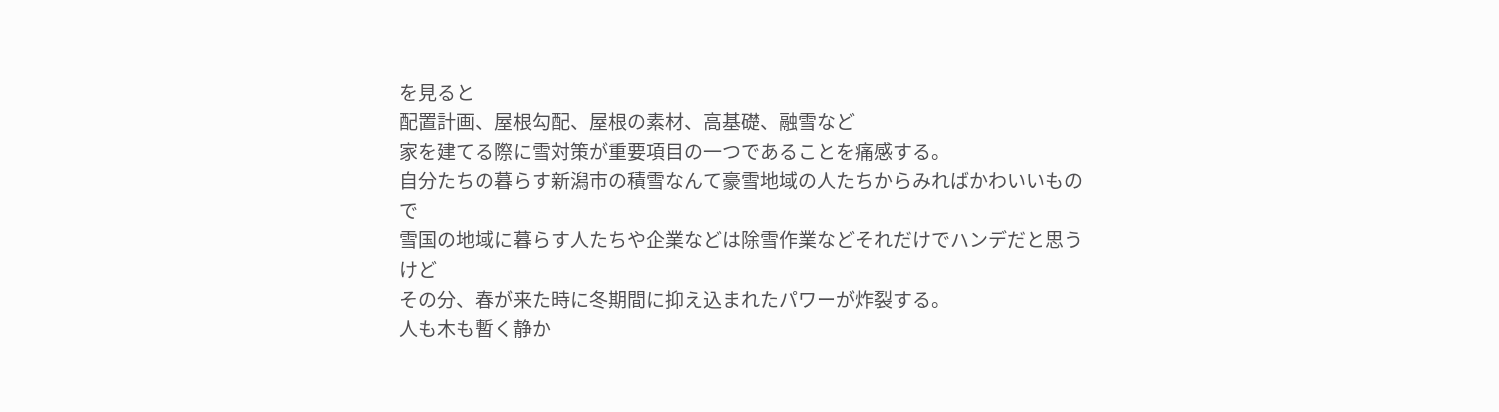を見ると
配置計画、屋根勾配、屋根の素材、高基礎、融雪など
家を建てる際に雪対策が重要項目の一つであることを痛感する。
自分たちの暮らす新潟市の積雪なんて豪雪地域の人たちからみればかわいいもので
雪国の地域に暮らす人たちや企業などは除雪作業などそれだけでハンデだと思うけど
その分、春が来た時に冬期間に抑え込まれたパワーが炸裂する。
人も木も暫く静か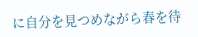に自分を見つめながら春を待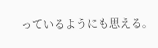っているようにも思える。